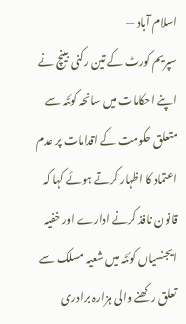اسلام آباد —
سپریم کورٹ کے تین رکنی بینچ نے اپنے احکامات میں سانحہ کوئٹہ سے متعلق حکومت کے اقدامات پر عدم اعتماد کا اظہار کرتے ہوئے کہا کہ قانون نافذ کرنے ادارے اور خفیہ ایجنسیاں کوئٹہ میں شعیہ مسلک سے تعلق رکھنے والی ہزارہ برادری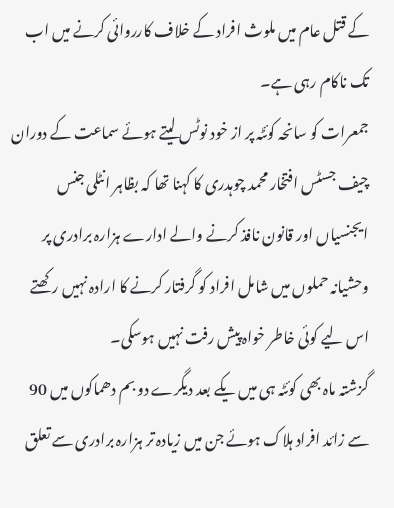کے قتل عام میں ملوث افراد کے خلاف کارروائی کرنے میں اب تک ناکام رہی ہے۔
جمعرات کو سانحہ کوئٹہ پر از خود نوٹس لیتے ہوئے سماعت کے دوران چیف جسٹس افتخار محمد چوہدری کا کہنا تھا کہ بظاہر انٹلی جنس ایجنسیاں اور قانون نافذ کرنے والے ادارے ہزارہ برادری پر وحشیانہ حملوں میں شامل افراد کو گرفتار کرنے کا ارادہ نہیں رکھتے اس لیے کوئی خاطر خواہ پیش رفت نہیں ہوسکی۔
گزشتہ ماہ بھی کوئٹہ ہی میں یکے بعد دیگرے دو بم دھماکوں میں 90 سے زائد افراد ہلاک ہوئے جن میں زیادہ تر ہزارہ برادری سے تعلق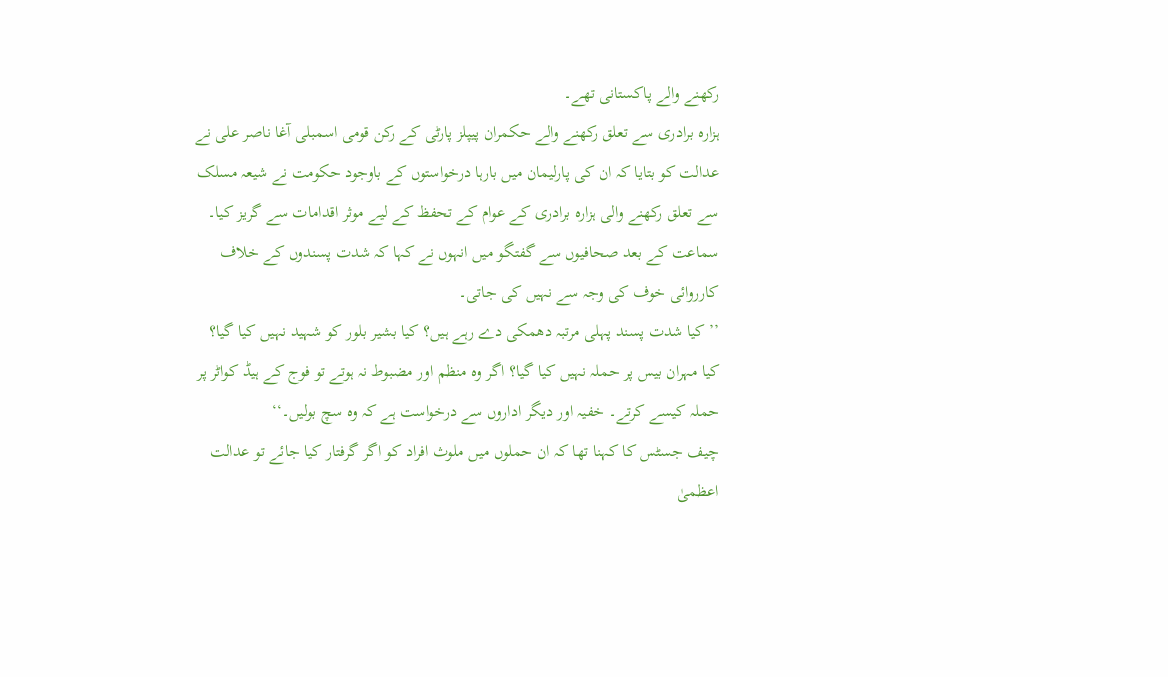رکھنے والے پاکستانی تھے۔
ہزارہ برادری سے تعلق رکھنے والے حکمران پیپلز پارٹی کے رکن قومی اسمبلی آغا ناصر علی نے عدالت کو بتایا کہ ان کی پارلیمان میں بارہا درخواستوں کے باوجود حکومت نے شیعہ مسلک سے تعلق رکھنے والی ہزارہ برادری کے عوام کے تحفظ کے لیے موثر اقدامات سے گریز کیا۔
سماعت کے بعد صحافیوں سے گفتگو میں انہوں نے کہا کہ شدت پسندوں کے خلاف کارروائی خوف کی وجہ سے نہیں کی جاتی۔
’’کیا شدت پسند پہلی مرتبہ دھمکی دے رہے ہیں؟ کیا بشیر بلور کو شہید نہیں کیا گیا؟ کیا مہران بیس پر حملہ نہیں کیا گیا؟ اگر وہ منظم اور مضبوط نہ ہوتے تو فوج کے ہیڈ کواٹر پر حملہ کیسے کرتے۔ خفیہ اور دیگر اداروں سے درخواست ہے کہ وہ سچ بولیں۔‘‘
چیف جسٹس کا کہنا تھا کہ ان حملوں میں ملوث افراد کو اگر گرفتار کیا جائے تو عدالت اعظمیٰ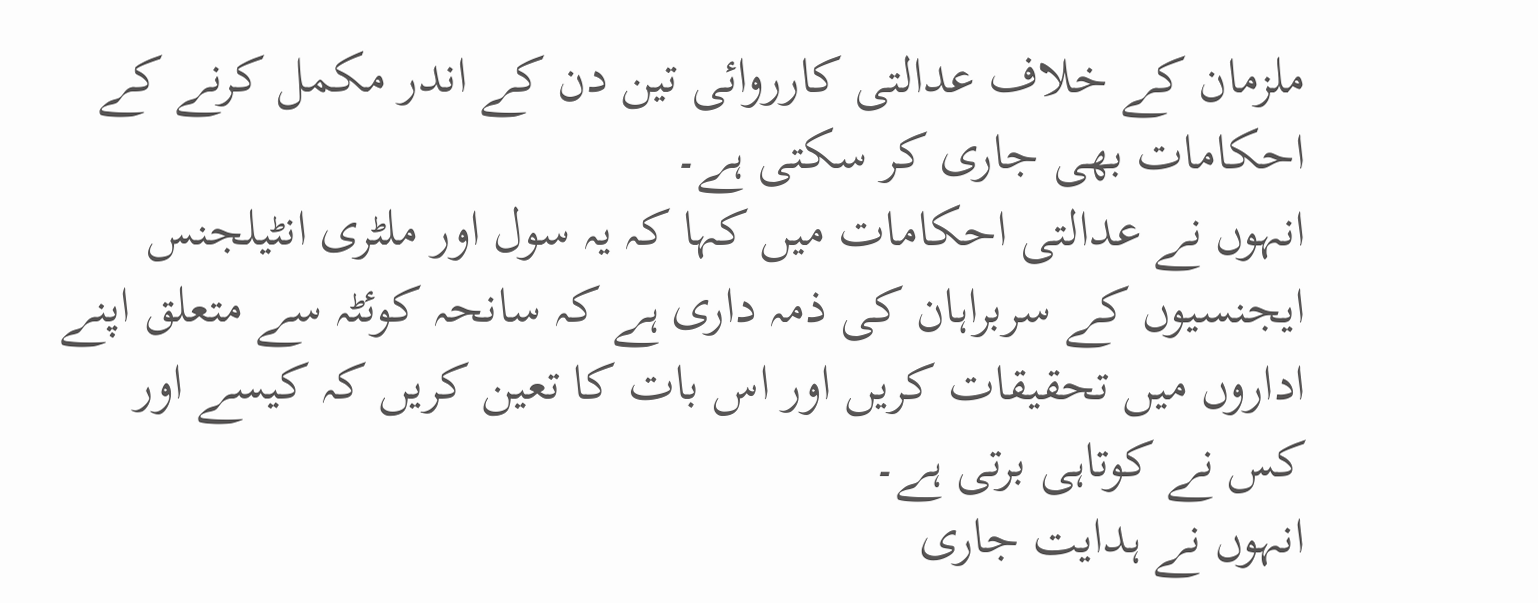ملزمان کے خلاف عدالتی کارروائی تین دن کے اندر مکمل کرنے کے احکامات بھی جاری کر سکتی ہے۔
انہوں نے عدالتی احکامات میں کہا کہ یہ سول اور ملٹری انٹیلجنس ایجنسیوں کے سربراہان کی ذمہ داری ہے کہ سانحہ کوئٹہ سے متعلق اپنے اداروں میں تحقیقات کریں اور اس بات کا تعین کریں کہ کیسے اور کس نے کوتاہی برتی ہے۔
انہوں نے ہدایت جاری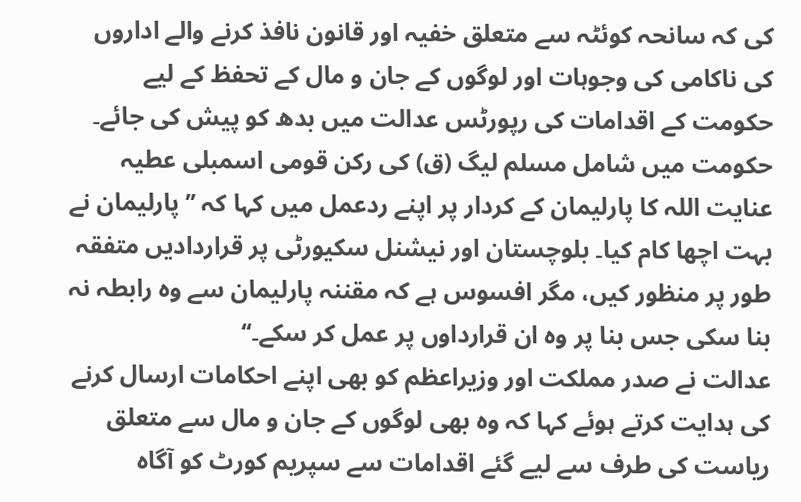کی کہ سانحہ کوئٹہ سے متعلق خفیہ اور قانون نافذ کرنے والے اداروں کی ناکامی کی وجوہات اور لوگوں کے جان و مال کے تحفظ کے لیے حکومت کے اقدامات کی رپورٹس عدالت میں بدھ کو پیش کی جائے۔
حکومت میں شامل مسلم لیگ (ق) کی رکن قومی اسمبلی عطیہ عنایت اللہ کا پارلیمان کے کردار پر اپنے ردعمل میں کہا کہ ’’پارلیمان نے بہت اچھا کام کیا۔ بلوچستان اور نیشنل سکیورٹی پر قراردادیں متفقہ طور پر منظور کیں، مگر افسوس ہے کہ مقننہ پارلیمان سے وہ رابطہ نہ بنا سکی جس بنا پر وہ ان قرارداوں پر عمل کر سکے۔‘‘
عدالت نے صدر مملکت اور وزیراعظم کو بھی اپنے احکامات ارسال کرنے کی ہدایت کرتے ہوئے کہا کہ وہ بھی لوگوں کے جان و مال سے متعلق ریاست کی طرف سے لیے گئے اقدامات سے سپریم کورٹ کو آگاہ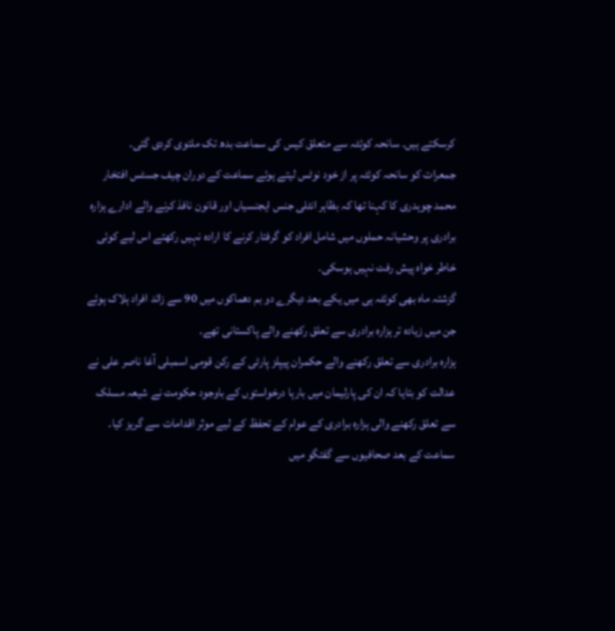کرسکتے ہیں۔ سانحہ کوئٹہ سے متعلق کیس کی سماعت بدھ تک ملتوی کردی گئی۔
جمعرات کو سانحہ کوئٹہ پر از خود نوٹس لیتے ہوئے سماعت کے دوران چیف جسٹس افتخار محمد چوہدری کا کہنا تھا کہ بظاہر انٹلی جنس ایجنسیاں اور قانون نافذ کرنے والے ادارے ہزارہ برادری پر وحشیانہ حملوں میں شامل افراد کو گرفتار کرنے کا ارادہ نہیں رکھتے اس لیے کوئی خاطر خواہ پیش رفت نہیں ہوسکی۔
گزشتہ ماہ بھی کوئٹہ ہی میں یکے بعد دیگرے دو بم دھماکوں میں 90 سے زائد افراد ہلاک ہوئے جن میں زیادہ تر ہزارہ برادری سے تعلق رکھنے والے پاکستانی تھے۔
ہزارہ برادری سے تعلق رکھنے والے حکمران پیپلز پارٹی کے رکن قومی اسمبلی آغا ناصر علی نے عدالت کو بتایا کہ ان کی پارلیمان میں بارہا درخواستوں کے باوجود حکومت نے شیعہ مسلک سے تعلق رکھنے والی ہزارہ برادری کے عوام کے تحفظ کے لیے موثر اقدامات سے گریز کیا۔
سماعت کے بعد صحافیوں سے گفتگو میں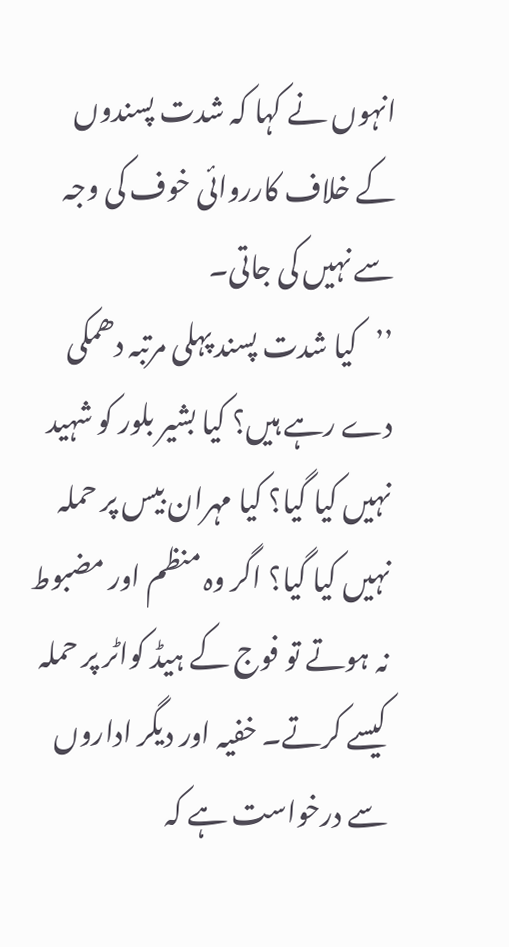انہوں نے کہا کہ شدت پسندوں کے خلاف کارروائی خوف کی وجہ سے نہیں کی جاتی۔
’’کیا شدت پسند پہلی مرتبہ دھمکی دے رہے ہیں؟ کیا بشیر بلور کو شہید نہیں کیا گیا؟ کیا مہران بیس پر حملہ نہیں کیا گیا؟ اگر وہ منظم اور مضبوط نہ ہوتے تو فوج کے ہیڈ کواٹر پر حملہ کیسے کرتے۔ خفیہ اور دیگر اداروں سے درخواست ہے کہ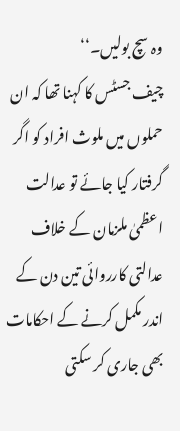وہ سچ بولیں۔‘‘
چیف جسٹس کا کہنا تھا کہ ان حملوں میں ملوث افراد کو اگر گرفتار کیا جائے تو عدالت اعظمیٰ ملزمان کے خلاف عدالتی کارروائی تین دن کے اندر مکمل کرنے کے احکامات بھی جاری کر سکتی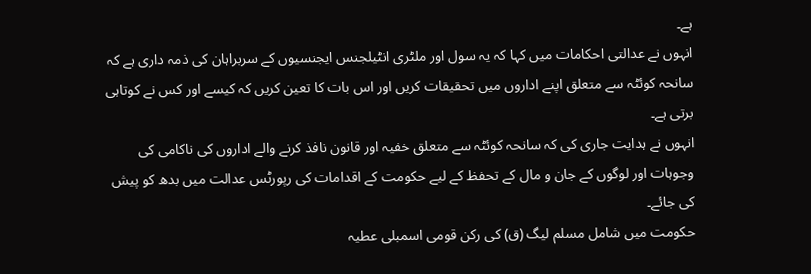ہے۔
انہوں نے عدالتی احکامات میں کہا کہ یہ سول اور ملٹری انٹیلجنس ایجنسیوں کے سربراہان کی ذمہ داری ہے کہ سانحہ کوئٹہ سے متعلق اپنے اداروں میں تحقیقات کریں اور اس بات کا تعین کریں کہ کیسے اور کس نے کوتاہی برتی ہے۔
انہوں نے ہدایت جاری کی کہ سانحہ کوئٹہ سے متعلق خفیہ اور قانون نافذ کرنے والے اداروں کی ناکامی کی وجوہات اور لوگوں کے جان و مال کے تحفظ کے لیے حکومت کے اقدامات کی رپورٹس عدالت میں بدھ کو پیش کی جائے۔
حکومت میں شامل مسلم لیگ (ق) کی رکن قومی اسمبلی عطیہ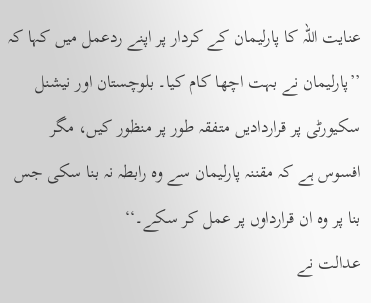عنایت اللہ کا پارلیمان کے کردار پر اپنے ردعمل میں کہا کہ ’’پارلیمان نے بہت اچھا کام کیا۔ بلوچستان اور نیشنل سکیورٹی پر قراردادیں متفقہ طور پر منظور کیں، مگر افسوس ہے کہ مقننہ پارلیمان سے وہ رابطہ نہ بنا سکی جس بنا پر وہ ان قرارداوں پر عمل کر سکے۔‘‘
عدالت نے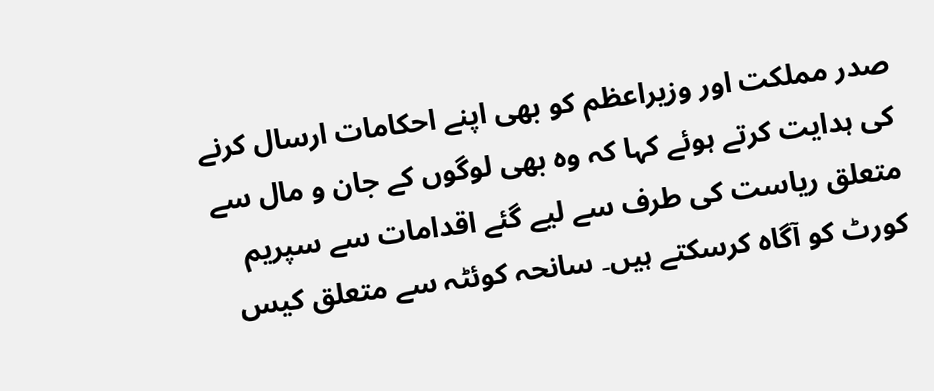صدر مملکت اور وزیراعظم کو بھی اپنے احکامات ارسال کرنے کی ہدایت کرتے ہوئے کہا کہ وہ بھی لوگوں کے جان و مال سے متعلق ریاست کی طرف سے لیے گئے اقدامات سے سپریم کورٹ کو آگاہ کرسکتے ہیں۔ سانحہ کوئٹہ سے متعلق کیس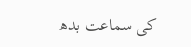کی سماعت بدھ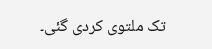تک ملتوی کردی گئی۔